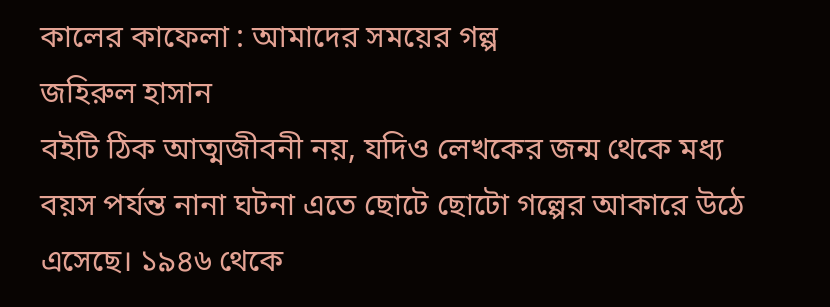কালের কাফেলা : আমাদের সময়ের গল্প
জহিরুল হাসান
বইটি ঠিক আত্মজীবনী নয়, যদিও লেখকের জন্ম থেকে মধ্য বয়স পর্যন্ত নানা ঘটনা এতে ছোটে ছোটো গল্পের আকারে উঠে এসেছে। ১৯৪৬ থেকে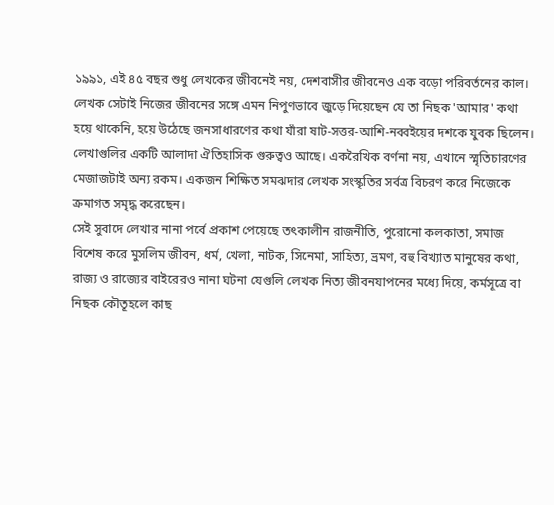১৯৯১, এই ৪৫ বছর শুধু লেখকের জীবনেই নয়, দেশবাসীর জীবনেও এক বড়ো পরিবর্তনের কাল।
লেখক সেটাই নিজের জীবনের সঙ্গে এমন নিপুণভাবে জুড়ে দিয়েছেন যে তা নিছক 'আমার' কথা হয়ে থাকেনি, হয়ে উঠেছে জনসাধারণের কথা যাঁরা ষাট-সত্তর-আশি-নব্বইয়ের দশকে যুবক ছিলেন।
লেখাগুলির একটি আলাদা ঐতিহাসিক গুরুত্বও আছে। একরৈখিক বর্ণনা নয়, এখানে স্মৃতিচারণের মেজাজটাই অন্য রকম। একজন শিক্ষিত সমঝদার লেখক সংস্কৃতির সর্বত্র বিচরণ করে নিজেকে ক্রমাগত সমৃদ্ধ করেছেন।
সেই সুবাদে লেখার নানা পর্বে প্রকাশ পেয়েছে তৎকালীন রাজনীতি, পুরোনো কলকাতা, সমাজ বিশেষ করে মুসলিম জীবন, ধর্ম, খেলা, নাটক, সিনেমা, সাহিত্য, ভ্রমণ, বহু বিখ্যাত মানুষের কথা, রাজ্য ও রাজ্যের বাইরেরও নানা ঘটনা যেগুলি লেখক নিত্য জীবনযাপনের মধ্যে দিয়ে, কর্মসূত্রে বা নিছক কৌতূহলে কাছ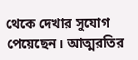থেকে দেখার সুযোগ পেয়েছেন। আত্মরতির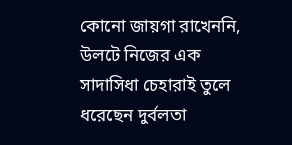কোনো জায়গা রাখেননি, উলটে নিজের এক সাদাসিধা চেহারাই তুলে ধরেছেন দুর্বলতা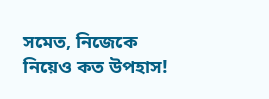সমেত, নিজেকে নিয়েও কত উপহাস!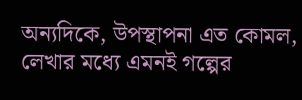অন্যদিকে, উপস্থাপনা এত কোমল, লেখার মধ্যে এমনই গল্পের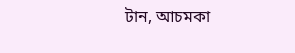টান, আচমকা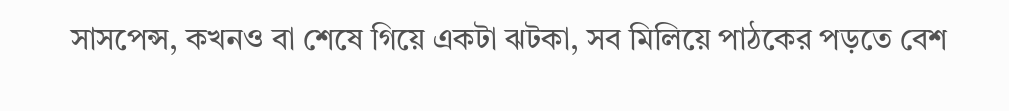সাসপেন্স, কখনও বা শেষে গিয়ে একটা ঝটকা, সব মিলিয়ে পাঠকের পড়তে বেশ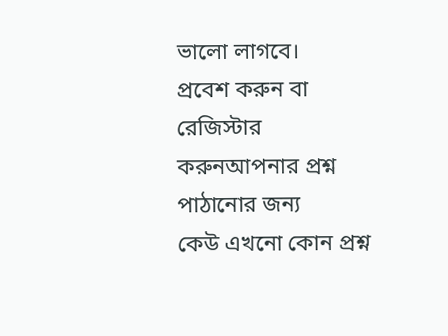ভালো লাগবে।
প্রবেশ করুন বা রেজিস্টার করুনআপনার প্রশ্ন পাঠানোর জন্য
কেউ এখনো কোন প্রশ্ন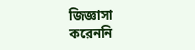জিজ্ঞাসা করেননি